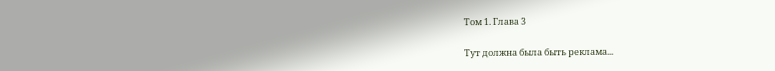Том 1. Глава 3

Тут должна была быть реклама...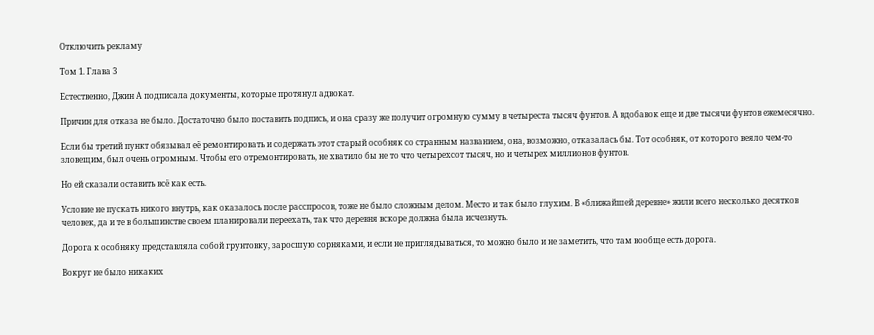Отключить рекламу

Том 1. Глава 3

Естественно, Джин А подписала документы, которые протянул адвокат.

Причин для отказа не было. Достаточно было поставить подпись, и она сразу же получит огромную сумму в четыреста тысяч фунтов. А вдобавок еще и две тысячи фунтов ежемесячно.

Если бы третий пункт обязывал её ремонтировать и содержать этот старый особняк со странным названием, она, возможно, отказалась бы. Тот особняк, от которого веяло чем-то зловещим, был очень огромным. Чтобы его отремонтировать, не хватило бы не то что четырехсот тысяч, но и четырех миллионов фунтов.

Но ей сказали оставить всё как есть.

Условие не пускать никого внутрь, как оказалось после расспросов, тоже не было сложным делом. Место и так было глухим. В «ближайшей деревне» жили всего несколько десятков человек, да и те в большинстве своем планировали переехать, так что деревня вскоре должна была исчезнуть.

Дорога к особняку представляла собой грунтовку, заросшую сорняками, и если не приглядываться, то можно было и не заметить, что там вообще есть дорога.

Вокруг не было никаких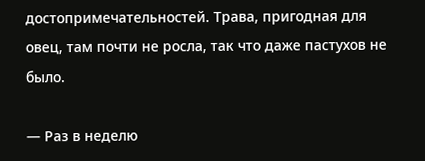достопримечательностей. Трава, пригодная для овец, там почти не росла, так что даже пастухов не было.

— Раз в неделю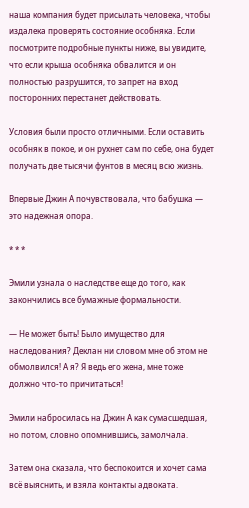наша компания будет присылать человека, чтобы издалека проверять состояние особняка. Если посмотрите подробные пункты ниже, вы увидите, что если крыша особняка обвалится и он полностью разрушится, то запрет на вход посторонних перестанет действовать.

Условия были просто отличными. Если оставить особняк в покое, и он рухнет сам по себе, она будет получать две тысячи фунтов в месяц всю жизнь.

Впервые Джин А почувствовала, что бабушка — это надежная опора.

* * *

Эмили узнала о наследстве еще до того, как закончились все бумажные формальности.

— Не может быть! Было имущество для наследования? Деклан ни словом мне об этом не обмолвился! А я? Я ведь его жена, мне тоже должно что-то причитаться!

Эмили набросилась на Джин А как сумасшедшая, но потом, словно опомнившись, замолчала.

Затем она сказала, что беспокоится и хочет сама всё выяснить, и взяла контакты адвоката.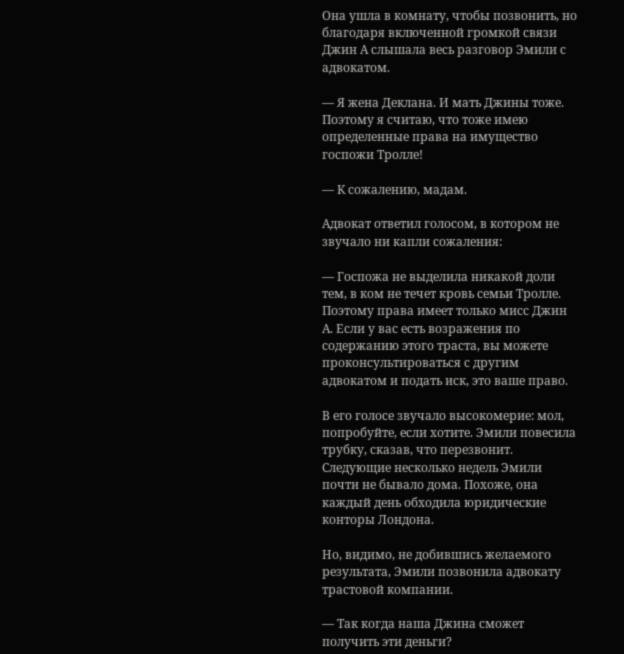Она ушла в комнату, чтобы позвонить, но благодаря включенной громкой связи Джин А слышала весь разговор Эмили с адвокатом.

— Я жена Деклана. И мать Джины тоже. Поэтому я считаю, что тоже имею определенные права на имущество госпожи Тролле!

— К сожалению, мадам.

Адвокат ответил голосом, в котором не звучало ни капли сожаления:

— Госпожа не выделила никакой доли тем, в ком не течет кровь семьи Тролле. Поэтому права имеет только мисс Джин А. Если у вас есть возражения по содержанию этого траста, вы можете проконсультироваться с другим адвокатом и подать иск, это ваше право.

В его голосе звучало высокомерие: мол, попробуйте, если хотите. Эмили повесила трубку, сказав, что перезвонит. Следующие несколько недель Эмили почти не бывало дома. Похоже, она каждый день обходила юридические конторы Лондона.

Но, видимо, не добившись желаемого результата, Эмили позвонила адвокату трастовой компании.

— Так когда наша Джина сможет получить эти деньги?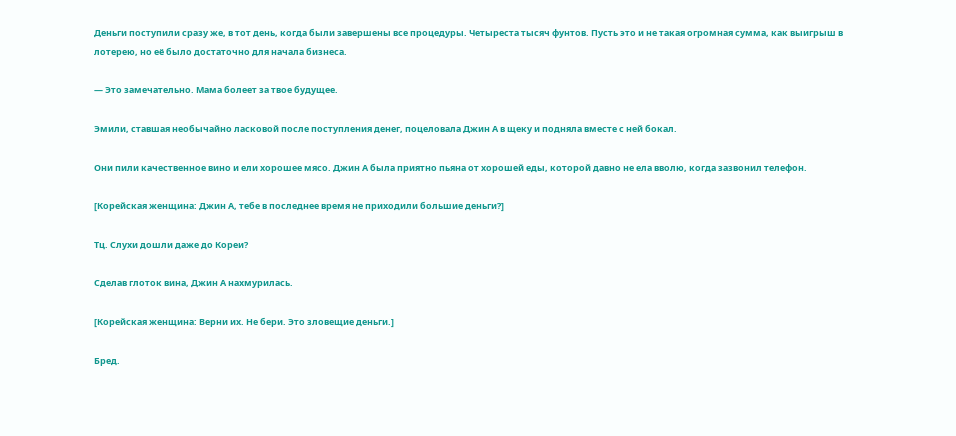Деньги поступили сразу же, в тот день, когда были завершены все процедуры. Четыреста тысяч фунтов. Пусть это и не такая огромная сумма, как выигрыш в лотерею, но её было достаточно для начала бизнеса.

— Это замечательно. Мама болеет за твое будущее.

Эмили, ставшая необычайно ласковой после поступления денег, поцеловала Джин А в щеку и подняла вместе с ней бокал.

Они пили качественное вино и ели хорошее мясо. Джин А была приятно пьяна от хорошей еды, которой давно не ела вволю, когда зазвонил телефон.

[Корейская женщина: Джин А, тебе в последнее время не приходили большие деньги?]

Тц. Слухи дошли даже до Кореи?

Сделав глоток вина, Джин А нахмурилась.

[Корейская женщина: Верни их. Не бери. Это зловещие деньги.]

Бред.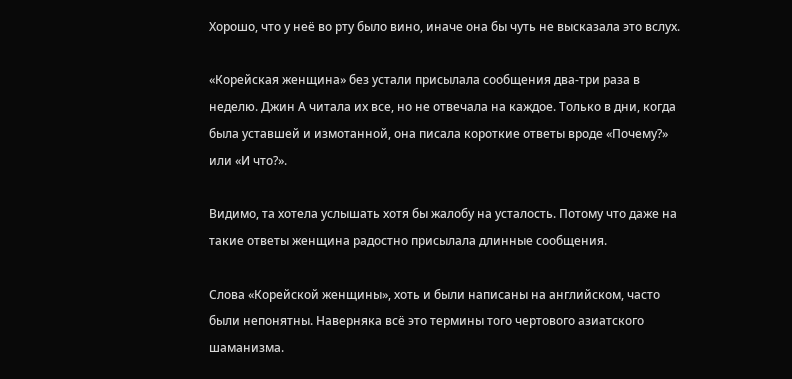Хорошо, что у неё во рту было вино, иначе она бы чуть не высказала это вслух.

«Корейская женщина» без устали присылала сообщения два-три раза в неделю. Джин А читала их все, но не отвечала на каждое. Только в дни, когда была уставшей и измотанной, она писала короткие ответы вроде «Почему?» или «И что?».

Видимо, та хотела услышать хотя бы жалобу на усталость. Потому что даже на такие ответы женщина радостно присылала длинные сообщения.

Слова «Корейской женщины», хоть и были написаны на английском, часто были непонятны. Наверняка всё это термины того чертового азиатского шаманизма.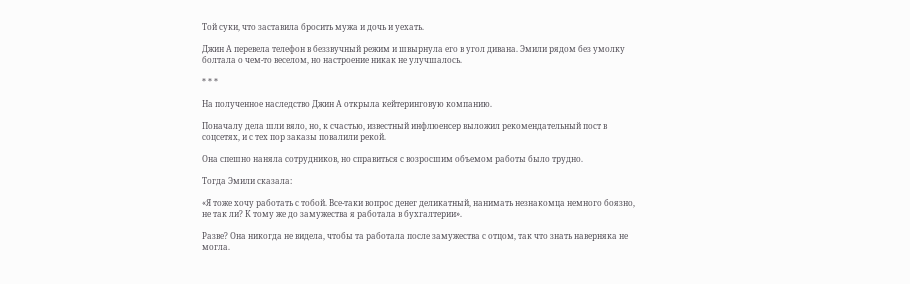Той суки, что заставила бросить мужа и дочь и уехать.

Джин А перевела телефон в беззвучный режим и швырнула его в угол дивана. Эмили рядом без умолку болтала о чем-то веселом, но настроение никак не улучшалось.

* * *

На полученное наследство Джин А открыла кейтеринговую компанию.

Поначалу дела шли вяло, но, к счастью, известный инфлюенсер выложил рекомендательный пост в соцсетях, и с тех пор заказы повалили рекой.

Она спешно наняла сотрудников, но справиться с возросшим объемом работы было трудно.

Тогда Эмили сказала:

«Я тоже хочу работать с тобой. Все-таки вопрос денег деликатный, нанимать незнакомца немного боязно, не так ли? К тому же до замужества я работала в бухгалтерии».

Разве? Она никогда не видела, чтобы та работала после замужества с отцом, так что знать наверняка не могла.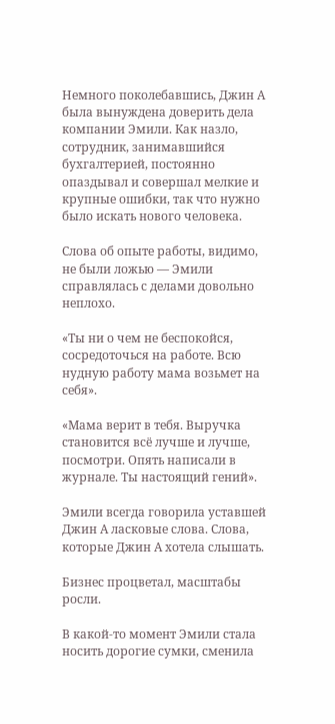Немного поколебавшись, Джин А была вынуждена доверить дела компании Эмили. Как назло, сотрудник, занимавшийся бухгалтерией, постоянно опаздывал и совершал мелкие и крупные ошибки, так что нужно было искать нового человека.

Слова об опыте работы, видимо, не были ложью — Эмили справлялась с делами довольно неплохо.

«Ты ни о чем не беспокойся, сосредоточься на работе. Всю нудную работу мама возьмет на себя».

«Мама верит в тебя. Выручка становится всё лучше и лучше, посмотри. Опять написали в журнале. Ты настоящий гений».

Эмили всегда говорила уставшей Джин А ласковые слова. Слова, которые Джин А хотела слышать.

Бизнес процветал, масштабы росли.

В какой-то момент Эмили стала носить дорогие сумки, сменила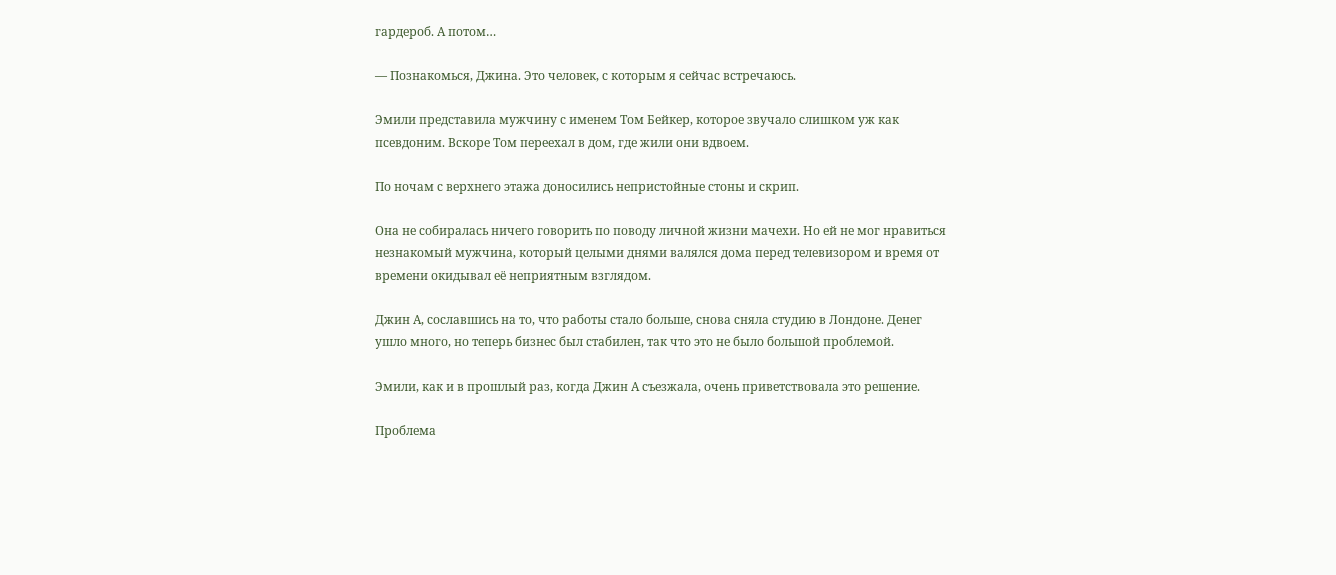гардероб. А потом…

— Познакомься, Джина. Это человек, с которым я сейчас встречаюсь.

Эмили представила мужчину с именем Том Бейкер, которое звучало слишком уж как псевдоним. Вскоре Том переехал в дом, где жили они вдвоем.

По ночам с верхнего этажа доносились непристойные стоны и скрип.

Она не собиралась ничего говорить по поводу личной жизни мачехи. Но ей не мог нравиться незнакомый мужчина, который целыми днями валялся дома перед телевизором и время от времени окидывал её неприятным взглядом.

Джин А, сославшись на то, что работы стало больше, снова сняла студию в Лондоне. Денег ушло много, но теперь бизнес был стабилен, так что это не было большой проблемой.

Эмили, как и в прошлый раз, когда Джин А съезжала, очень приветствовала это решение.

Проблема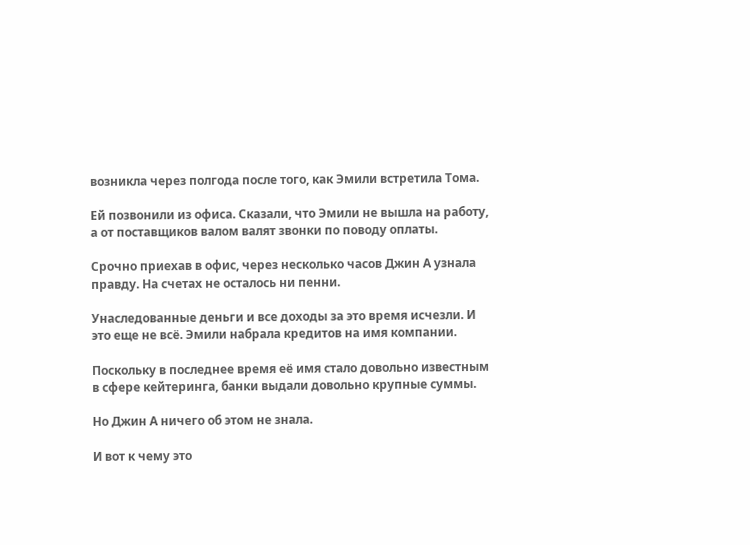возникла через полгода после того, как Эмили встретила Тома.

Ей позвонили из офиса. Сказали, что Эмили не вышла на работу, а от поставщиков валом валят звонки по поводу оплаты.

Срочно приехав в офис, через несколько часов Джин А узнала правду. На счетах не осталось ни пенни.

Унаследованные деньги и все доходы за это время исчезли. И это еще не всё. Эмили набрала кредитов на имя компании.

Поскольку в последнее время её имя стало довольно известным в сфере кейтеринга, банки выдали довольно крупные суммы.

Но Джин А ничего об этом не знала.

И вот к чему это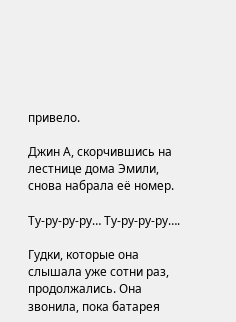привело.

Джин А, скорчившись на лестнице дома Эмили, снова набрала её номер.

Ту-ру-ру-ру… Ту-ру-ру-ру….

Гудки, которые она слышала уже сотни раз, продолжались. Она звонила, пока батарея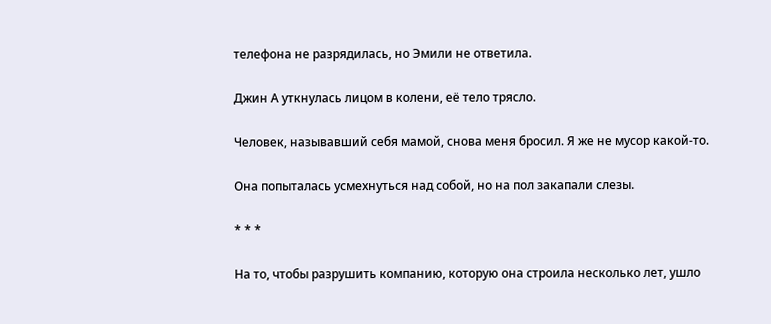телефона не разрядилась, но Эмили не ответила.

Джин А уткнулась лицом в колени, её тело трясло.

Человек, называвший себя мамой, снова меня бросил. Я же не мусор какой-то.

Она попыталась усмехнуться над собой, но на пол закапали слезы.

* * *

На то, чтобы разрушить компанию, которую она строила несколько лет, ушло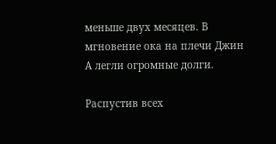меньше двух месяцев. В мгновение ока на плечи Джин А легли огромные долги.

Распустив всех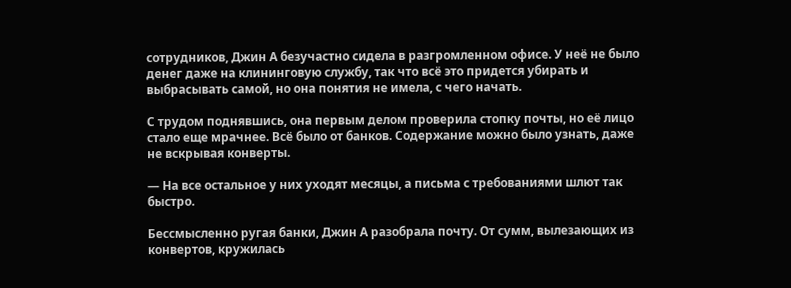сотрудников, Джин А безучастно сидела в разгромленном офисе. У неё не было денег даже на клининговую службу, так что всё это придется убирать и выбрасывать самой, но она понятия не имела, с чего начать.

С трудом поднявшись, она первым делом проверила стопку почты, но её лицо стало еще мрачнее. Всё было от банков. Содержание можно было узнать, даже не вскрывая конверты.

— На все остальное у них уходят месяцы, а письма с требованиями шлют так быстро.

Бессмысленно ругая банки, Джин А разобрала почту. От сумм, вылезающих из конвертов, кружилась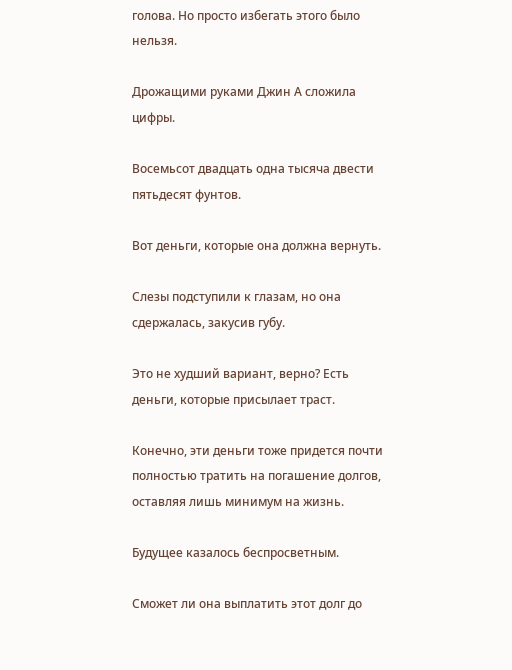голова. Но просто избегать этого было нельзя.

Дрожащими руками Джин А сложила цифры.

Восемьсот двадцать одна тысяча двести пятьдесят фунтов.

Вот деньги, которые она должна вернуть.

Слезы подступили к глазам, но она сдержалась, закусив губу.

Это не худший вариант, верно? Есть деньги, которые присылает траст.

Конечно, эти деньги тоже придется почти полностью тратить на погашение долгов, оставляя лишь минимум на жизнь.

Будущее казалось беспросветным.

Сможет ли она выплатить этот долг до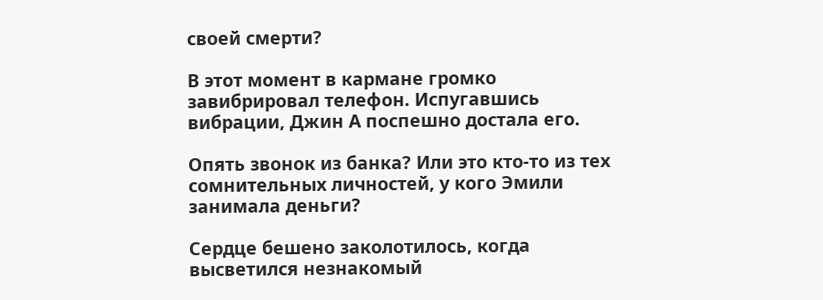своей смерти?

В этот момент в кармане громко завибрировал телефон. Испугавшись вибрации, Джин А поспешно достала его.

Опять звонок из банка? Или это кто-то из тех сомнительных личностей, у кого Эмили занимала деньги?

Сердце бешено заколотилось, когда высветился незнакомый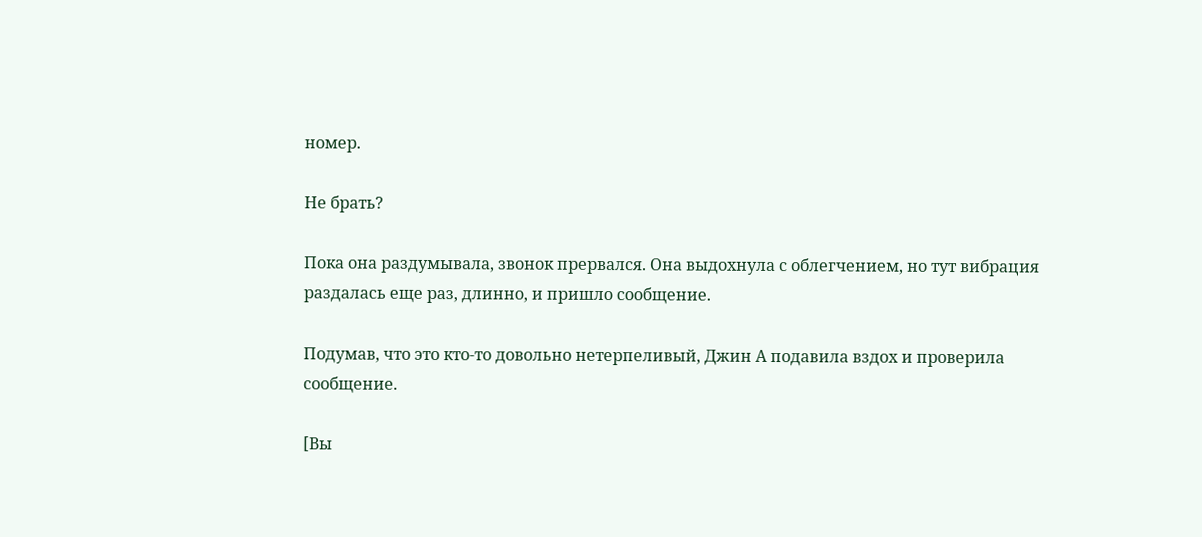номер.

Не брать?

Пока она раздумывала, звонок прервался. Она выдохнула с облегчением, но тут вибрация раздалась еще раз, длинно, и пришло сообщение.

Подумав, что это кто-то довольно нетерпеливый, Джин А подавила вздох и проверила сообщение.

[Вы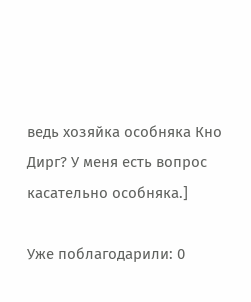ведь хозяйка особняка Кно Дирг? У меня есть вопрос касательно особняка.]

Уже поблагодарили: 0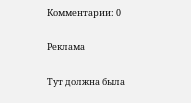Комментарии: 0

Реклама

Тут должна была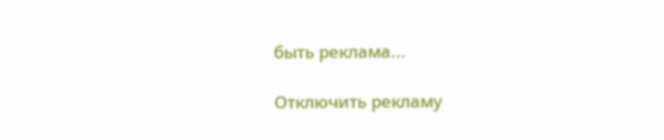быть реклама...

Отключить рекламу